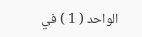الواحد ( 1 ) في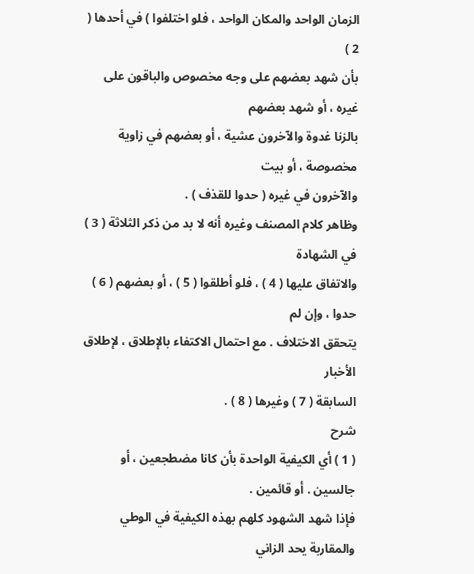الزمان الواحد والمكان الواحد ، فلو اختلفوا ) في أحدها ( 2 )
بأن شهد بعضهم على وجه مخصوص والباقون على غيره ، أو شهد بعضهم
بالزنا غدوة والآخرون عشية ، أو بعضهم في زاوية مخصوصة ، أو بيت
والآخرون في غيره ( حدوا للقذف ) .
وظاهر كلام المصنف وغيره أنه لا بد من ذكر الثلاثة ( 3 ) في الشهادة
والاتفاق عليها ( 4 ) ، فلو أطلقوا ( 5 ) ، أو بعضهم ( 6 ) حدوا ، وإن لم
يتحقق الاختلاف . مع احتمال الاكتفاء بالإطلاق ، لإطلاق الأخبار
السابقة ( 7 ) وغيرها ( 8 ) .
شرح
( 1 ) أي الكيفية الواحدة بأن كانا مضطجعين ، أو جالسين . أو قائمين .
فإذا شهد الشهود كلهم بهذه الكيفية في الوطي والمقاربة يحد الزاني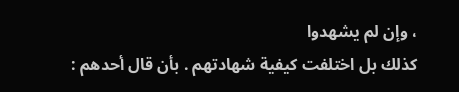، وإن لم يشهدوا
كذلك بل اختلفت كيفية شهادتهم . بأن قال أحدهم :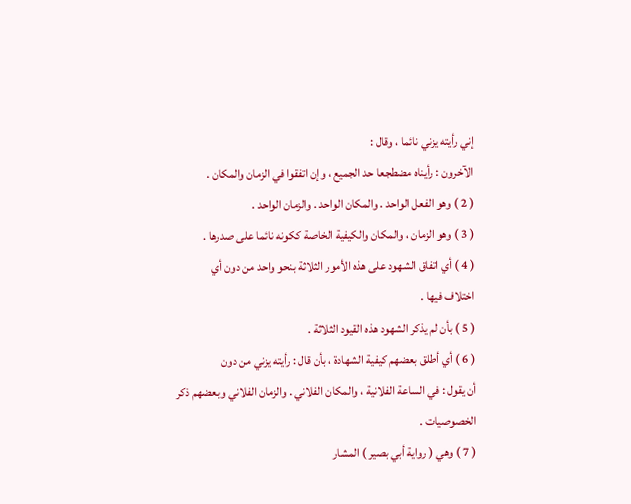إني رأيته يزني نائما ، وقال :
الآخرون : رأيناه مضطجعا حد الجميع ، وإن اتفقوا في الزمان والمكان .
( 2 ) وهو الفعل الواحد . والمكان الواحد . والزمان الواحد .
( 3 ) وهو الزمان ، والمكان والكيفية الخاصة ككونه نائما على صدرها .
( 4 ) أي اتفاق الشهود على هذه الأمور الثلاثة بنحو واحد من دون أي
اختلاف فيها .
( 5 ) بأن لم يذكر الشهود هذه القيود الثلاثة .
( 6 ) أي أطلق بعضهم كيفية الشهادة ، بأن قال : رأيته يزني من دون
أن يقول : في الساعة الفلانية ، والمكان الفلاني . والزمان الفلاني وبعضهم ذكر
الخصوصيات .
( 7 ) وهي ( رواية أبي بصير ) المشار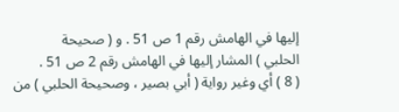إليها في الهامش رقم 1 ص 51 . و ( صحيحة
الحلبي ) المشار إليها في الهامش رقم 2 ص 51 .
( 8 ) أي وغير رواية ( أبي بصير ، وصحيحة الحلبي ) من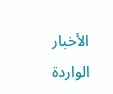الأخبار الواردة